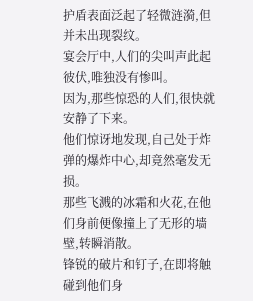护盾表面泛起了轻微涟漪,但并未出现裂纹。
宴会厅中,人们的尖叫声此起彼伏,唯独没有惨叫。
因为,那些惊恐的人们,很快就安静了下来。
他们惊讶地发现,自己处于炸弹的爆炸中心,却竟然毫发无损。
那些飞溅的冰霜和火花,在他们身前便像撞上了无形的墙壁,转瞬消散。
锋锐的破片和钉子,在即将触碰到他们身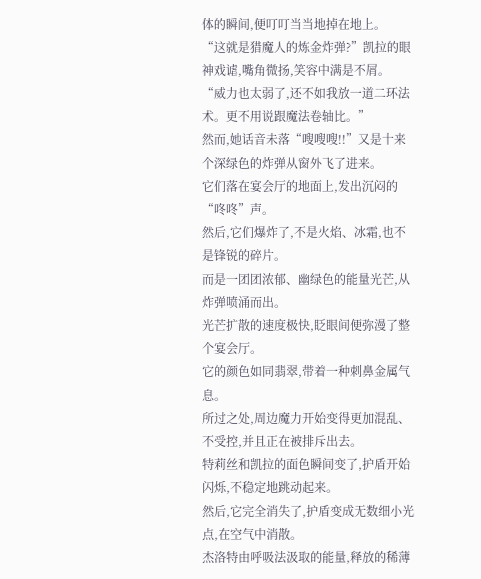体的瞬间,便叮叮当当地掉在地上。
“这就是猎魔人的炼金炸弹?”凯拉的眼神戏谑,嘴角微扬,笑容中满是不屑。
“威力也太弱了,还不如我放一道二环法术。更不用说跟魔法卷轴比。”
然而,她话音未落“嗖嗖嗖!!”又是十来个深绿色的炸弹从窗外飞了进来。
它们落在宴会厅的地面上,发出沉闷的“咚咚”声。
然后,它们爆炸了,不是火焰、冰霜,也不是锋锐的碎片。
而是一团团浓郁、幽绿色的能量光芒,从炸弹喷涌而出。
光芒扩散的速度极快,眨眼间便弥漫了整个宴会厅。
它的颜色如同翡翠,带着一种刺鼻金属气息。
所过之处,周边魔力开始变得更加混乱、不受控,并且正在被排斥出去。
特莉丝和凯拉的面色瞬间变了,护盾开始闪烁,不稳定地跳动起来。
然后,它完全消失了,护盾变成无数细小光点,在空气中消散。
杰洛特由呼吸法汲取的能量,释放的稀薄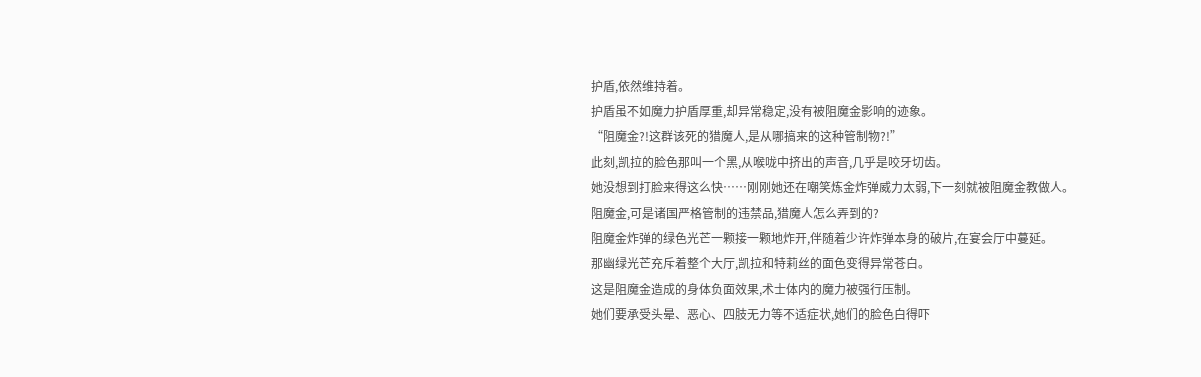护盾,依然维持着。
护盾虽不如魔力护盾厚重,却异常稳定,没有被阻魔金影响的迹象。
“阻魔金?!这群该死的猎魔人,是从哪搞来的这种管制物?!”
此刻,凯拉的脸色那叫一个黑,从喉咙中挤出的声音,几乎是咬牙切齿。
她没想到打脸来得这么快……刚刚她还在嘲笑炼金炸弹威力太弱,下一刻就被阻魔金教做人。
阻魔金,可是诸国严格管制的违禁品,猎魔人怎么弄到的?
阻魔金炸弹的绿色光芒一颗接一颗地炸开,伴随着少许炸弹本身的破片,在宴会厅中蔓延。
那幽绿光芒充斥着整个大厅,凯拉和特莉丝的面色变得异常苍白。
这是阻魔金造成的身体负面效果,术士体内的魔力被强行压制。
她们要承受头晕、恶心、四肢无力等不适症状,她们的脸色白得吓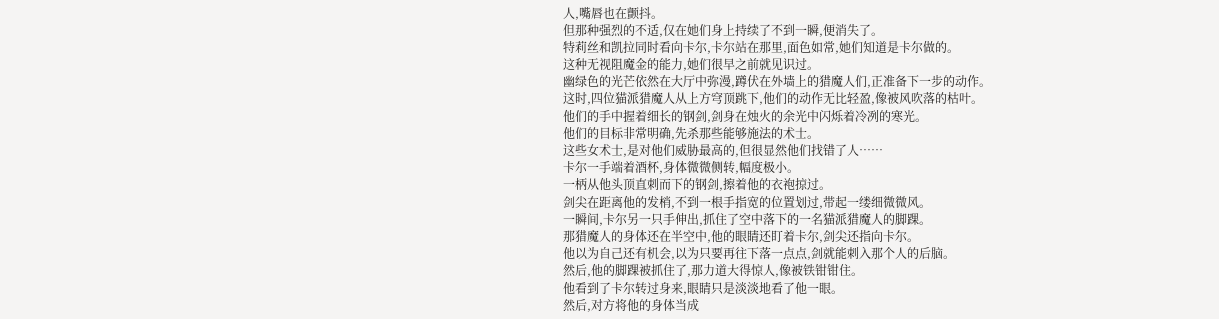人,嘴唇也在颤抖。
但那种强烈的不适,仅在她们身上持续了不到一瞬,便消失了。
特莉丝和凯拉同时看向卡尔,卡尔站在那里,面色如常,她们知道是卡尔做的。
这种无视阻魔金的能力,她们很早之前就见识过。
幽绿色的光芒依然在大厅中弥漫,蹲伏在外墙上的猎魔人们,正准备下一步的动作。
这时,四位猫派猎魔人从上方穹顶跳下,他们的动作无比轻盈,像被风吹落的枯叶。
他们的手中握着细长的钢剑,剑身在烛火的余光中闪烁着冷冽的寒光。
他们的目标非常明确,先杀那些能够施法的术士。
这些女术士,是对他们威胁最高的,但很显然他们找错了人……
卡尔一手端着酒杯,身体微微侧转,幅度极小。
一柄从他头顶直刺而下的钢剑,擦着他的衣袍掠过。
剑尖在距离他的发梢,不到一根手指宽的位置划过,带起一缕细微微风。
一瞬间,卡尔另一只手伸出,抓住了空中落下的一名猫派猎魔人的脚踝。
那猎魔人的身体还在半空中,他的眼睛还盯着卡尔,剑尖还指向卡尔。
他以为自己还有机会,以为只要再往下落一点点,剑就能刺入那个人的后脑。
然后,他的脚踝被抓住了,那力道大得惊人,像被铁钳钳住。
他看到了卡尔转过身来,眼睛只是淡淡地看了他一眼。
然后,对方将他的身体当成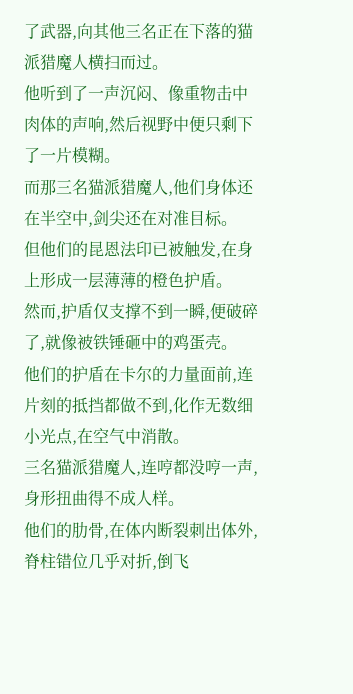了武器,向其他三名正在下落的猫派猎魔人横扫而过。
他听到了一声沉闷、像重物击中肉体的声响,然后视野中便只剩下了一片模糊。
而那三名猫派猎魔人,他们身体还在半空中,剑尖还在对准目标。
但他们的昆恩法印已被触发,在身上形成一层薄薄的橙色护盾。
然而,护盾仅支撑不到一瞬,便破碎了,就像被铁锤砸中的鸡蛋壳。
他们的护盾在卡尔的力量面前,连片刻的抵挡都做不到,化作无数细小光点,在空气中消散。
三名猫派猎魔人,连哼都没哼一声,身形扭曲得不成人样。
他们的肋骨,在体内断裂刺出体外,脊柱错位几乎对折,倒飞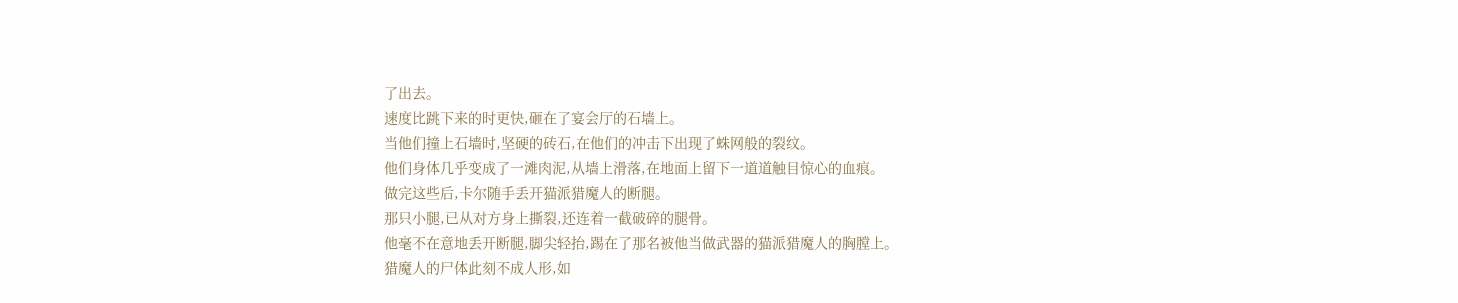了出去。
速度比跳下来的时更快,砸在了宴会厅的石墙上。
当他们撞上石墙时,坚硬的砖石,在他们的冲击下出现了蛛网般的裂纹。
他们身体几乎变成了一滩肉泥,从墙上滑落,在地面上留下一道道触目惊心的血痕。
做完这些后,卡尔随手丢开猫派猎魔人的断腿。
那只小腿,已从对方身上撕裂,还连着一截破碎的腿骨。
他毫不在意地丢开断腿,脚尖轻抬,踢在了那名被他当做武器的猫派猎魔人的胸膛上。
猎魔人的尸体此刻不成人形,如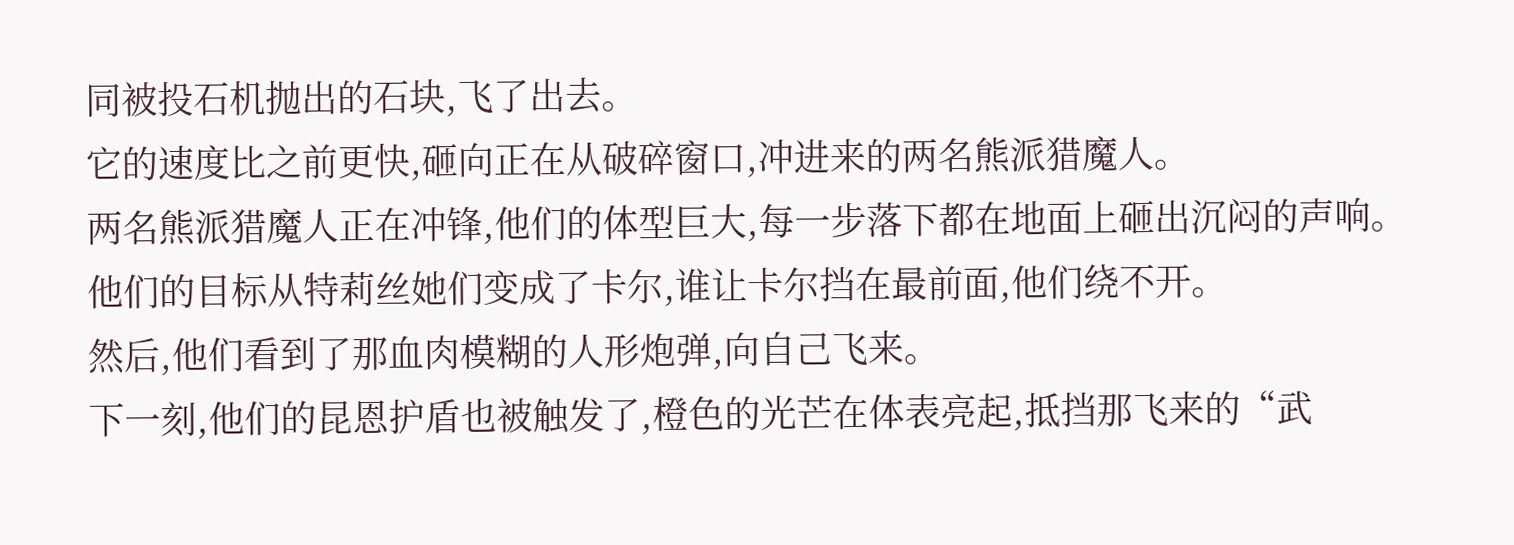同被投石机抛出的石块,飞了出去。
它的速度比之前更快,砸向正在从破碎窗口,冲进来的两名熊派猎魔人。
两名熊派猎魔人正在冲锋,他们的体型巨大,每一步落下都在地面上砸出沉闷的声响。
他们的目标从特莉丝她们变成了卡尔,谁让卡尔挡在最前面,他们绕不开。
然后,他们看到了那血肉模糊的人形炮弹,向自己飞来。
下一刻,他们的昆恩护盾也被触发了,橙色的光芒在体表亮起,抵挡那飞来的“武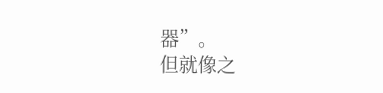器”。
但就像之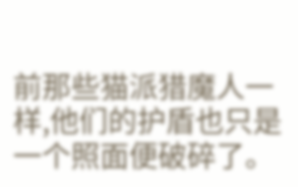前那些猫派猎魔人一样,他们的护盾也只是一个照面便破碎了。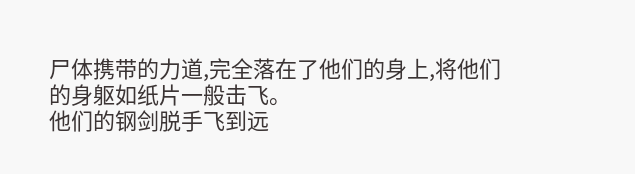尸体携带的力道,完全落在了他们的身上,将他们的身躯如纸片一般击飞。
他们的钢剑脱手飞到远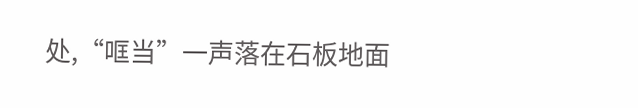处,“哐当”一声落在石板地面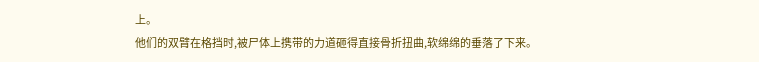上。
他们的双臂在格挡时,被尸体上携带的力道砸得直接骨折扭曲,软绵绵的垂落了下来。